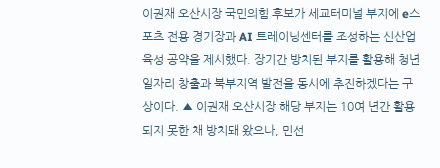이권재 오산시장 국민의힘 후보가 세교터미널 부지에 e스포츠 전용 경기장과 AI 트레이닝센터를 조성하는 신산업 육성 공약을 제시했다. 장기간 방치된 부지를 활용해 청년 일자리 창출과 북부지역 발전을 동시에 추진하겠다는 구상이다. ▲ 이권재 오산시장 해당 부지는 10여 년간 활용되지 못한 채 방치돼 왔으나, 민선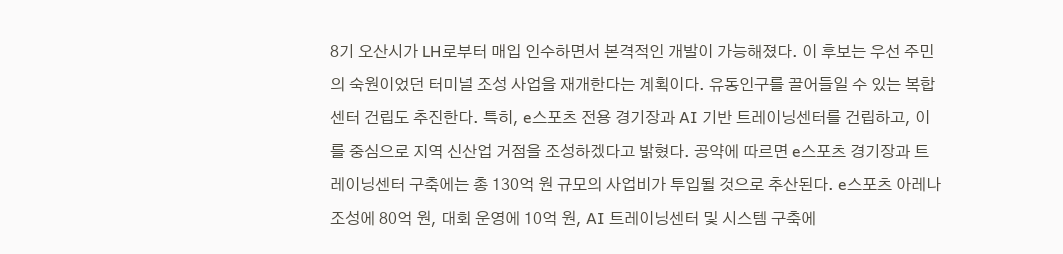8기 오산시가 LH로부터 매입 인수하면서 본격적인 개발이 가능해졌다. 이 후보는 우선 주민의 숙원이었던 터미널 조성 사업을 재개한다는 계획이다. 유동인구를 끌어들일 수 있는 복합센터 건립도 추진한다. 특히, e스포츠 전용 경기장과 AI 기반 트레이닝센터를 건립하고, 이를 중심으로 지역 신산업 거점을 조성하겠다고 밝혔다. 공약에 따르면 e스포츠 경기장과 트레이닝센터 구축에는 총 130억 원 규모의 사업비가 투입될 것으로 추산된다. e스포츠 아레나 조성에 80억 원, 대회 운영에 10억 원, AI 트레이닝센터 및 시스템 구축에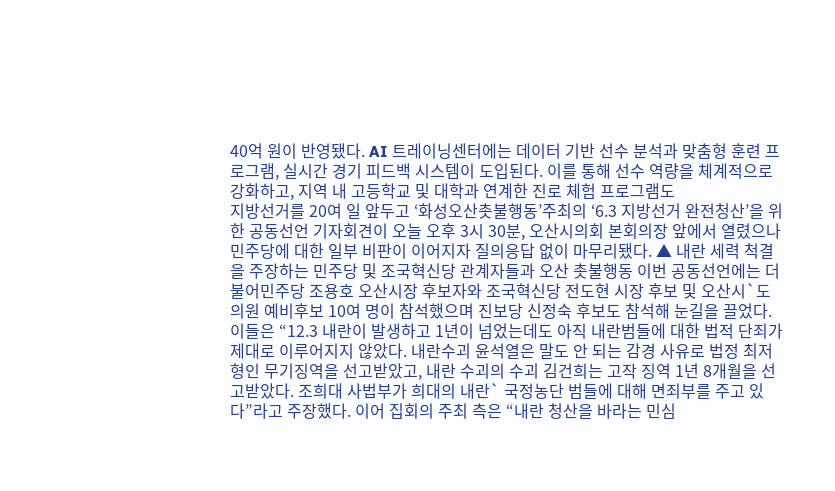40억 원이 반영됐다. AI 트레이닝센터에는 데이터 기반 선수 분석과 맞춤형 훈련 프로그램, 실시간 경기 피드백 시스템이 도입된다. 이를 통해 선수 역량을 체계적으로 강화하고, 지역 내 고등학교 및 대학과 연계한 진로 체험 프로그램도
지방선거를 20여 일 앞두고 ‘화성오산촛불행동’주최의 ‘6.3 지방선거 완전청산’을 위한 공동선언 기자회견이 오늘 오후 3시 30분, 오산시의회 본회의장 앞에서 열렸으나 민주당에 대한 일부 비판이 이어지자 질의응답 없이 마무리됐다. ▲ 내란 세력 척결을 주장하는 민주당 및 조국혁신당 관계자들과 오산 촛불행동 이번 공동선언에는 더불어민주당 조용호 오산시장 후보자와 조국혁신당 전도현 시장 후보 및 오산시`도의원 예비후보 10여 명이 참석했으며 진보당 신정숙 후보도 참석해 눈길을 끌었다. 이들은 “12.3 내란이 발생하고 1년이 넘었는데도 아직 내란범들에 대한 법적 단죄가 제대로 이루어지지 않았다. 내란수괴 윤석열은 말도 안 되는 감경 사유로 법정 최저형인 무기징역을 선고받았고, 내란 수괴의 수괴 김건희는 고작 징역 1년 8개월을 선고받았다. 조희대 사법부가 희대의 내란` 국정농단 범들에 대해 면죄부를 주고 있다”라고 주장했다. 이어 집회의 주최 측은 “내란 청산을 바라는 민심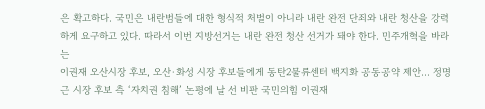은 확고하다. 국민은 내란범들에 대한 형식적 처벌이 아니라 내란 완전 단죄와 내란 청산을 강력하게 요구하고 있다. 따라서 이번 지방선거는 내란 완전 청산 선거가 돼야 한다. 민주개혁을 바라는
이권재 오산시장 후보, 오산·화성 시장 후보들에게 동탄2물류센터 백지화 공동공약 제안… 정명근 시장 후보 측 ‘자치권 침해’ 논평에 날 선 비판 국민의힘 이권재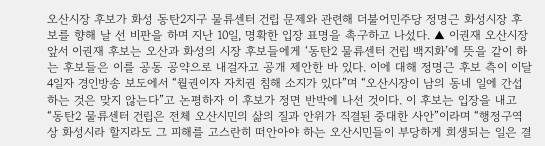오산시장 후보가 화성 동탄2지구 물류센터 건립 문제와 관련해 더불어민주당 정명근 화성시장 후보를 향해 날 선 비판을 하며 지난 10일, 명확한 입장 표명을 촉구하고 나섰다. ▲ 이권재 오산시장 앞서 이권재 후보는 오산과 화성의 시장 후보들에게 ‘동탄2 물류센터 건립 백지화’에 뜻을 같이 하는 후보들은 이를 공동 공약으로 내걸자고 공개 제안한 바 있다. 이에 대해 정명근 후보 측이 이달 4일자 경인방송 보도에서 “월권이자 자치권 침해 소지가 있다”며 “오산시장이 남의 동네 일에 간섭하는 것은 맞지 않는다”고 논평하자 이 후보가 정면 반박에 나선 것이다. 이 후보는 입장을 내고 “동탄2 물류센터 건립은 전체 오산시민의 삶의 질과 안위가 직결된 중대한 사안”이라며 “행정구역상 화성시라 할지라도 그 피해를 고스란히 떠안아야 하는 오산시민들이 부당하게 희생되는 일은 결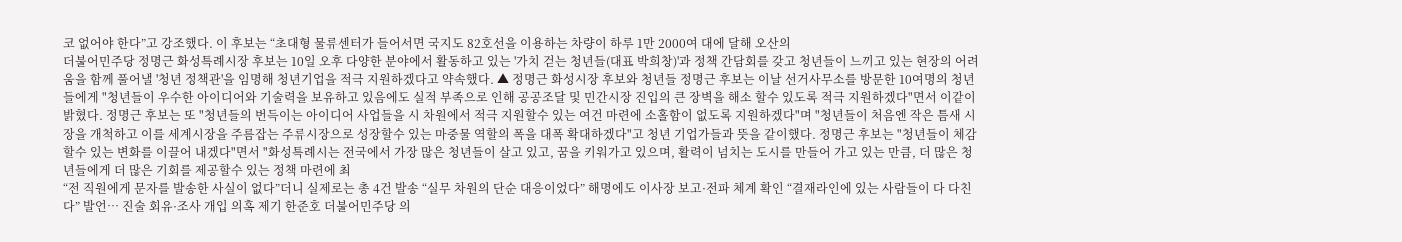코 없어야 한다”고 강조했다. 이 후보는 “초대형 물류센터가 들어서면 국지도 82호선을 이용하는 차량이 하루 1만 2000여 대에 달해 오산의
더불어민주당 정명근 화성특례시장 후보는 10일 오후 다양한 분야에서 활동하고 있는 '가치 걷는 청년들(대표 박희창)'과 정책 간담회를 갖고 청년들이 느끼고 있는 현장의 어려움을 함께 풀어낼 '청년 정책관'을 임명해 청년기업을 적극 지원하겠다고 약속했다. ▲ 정명근 화성시장 후보와 청년들 정명근 후보는 이날 선거사무소를 방문한 10여명의 청년들에게 "청년들이 우수한 아이디어와 기술력을 보유하고 있음에도 실적 부족으로 인해 공공조달 및 민간시장 진입의 큰 장벽을 해소 할수 있도록 적극 지원하겠다"면서 이같이 밝혔다. 정명근 후보는 또 "청년들의 번득이는 아이디어 사업들을 시 차원에서 적극 지원할수 있는 여건 마련에 소홀함이 없도록 지원하겠다"며 "청년들이 처음엔 작은 틈새 시장을 개척하고 이를 세계시장을 주름잡는 주류시장으로 성장할수 있는 마중물 역할의 폭을 대폭 확대하겠다"고 청년 기업가들과 뜻을 같이했다. 정명근 후보는 "청년들이 체감할수 있는 변화를 이끌어 내겠다"면서 "화성특례시는 전국에서 가장 많은 청년들이 살고 있고, 꿈을 키워가고 있으며, 활력이 넘치는 도시를 만들어 가고 있는 만큼, 더 많은 청년들에게 더 많은 기회를 제공할수 있는 정책 마련에 최
“전 직원에게 문자를 발송한 사실이 없다”더니 실제로는 총 4건 발송 “실무 차원의 단순 대응이었다” 해명에도 이사장 보고·전파 체계 확인 “결재라인에 있는 사람들이 다 다친다” 발언… 진술 회유·조사 개입 의혹 제기 한준호 더불어민주당 의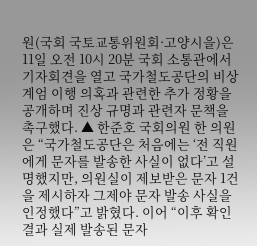원(국회 국토교통위원회·고양시을)은 11일 오전 10시 20분 국회 소통관에서 기자회견을 열고 국가철도공단의 비상계엄 이행 의혹과 관련한 추가 정황을 공개하며 진상 규명과 관련자 문책을 촉구했다. ▲ 한준호 국회의원 한 의원은 “국가철도공단은 처음에는 ‘전 직원에게 문자를 발송한 사실이 없다’고 설명했지만, 의원실이 제보받은 문자 1건을 제시하자 그제야 문자 발송 사실을 인정했다”고 밝혔다. 이어 “이후 확인 결과 실제 발송된 문자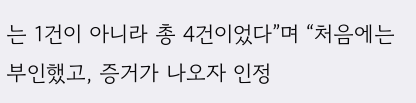는 1건이 아니라 총 4건이었다”며 “처음에는 부인했고, 증거가 나오자 인정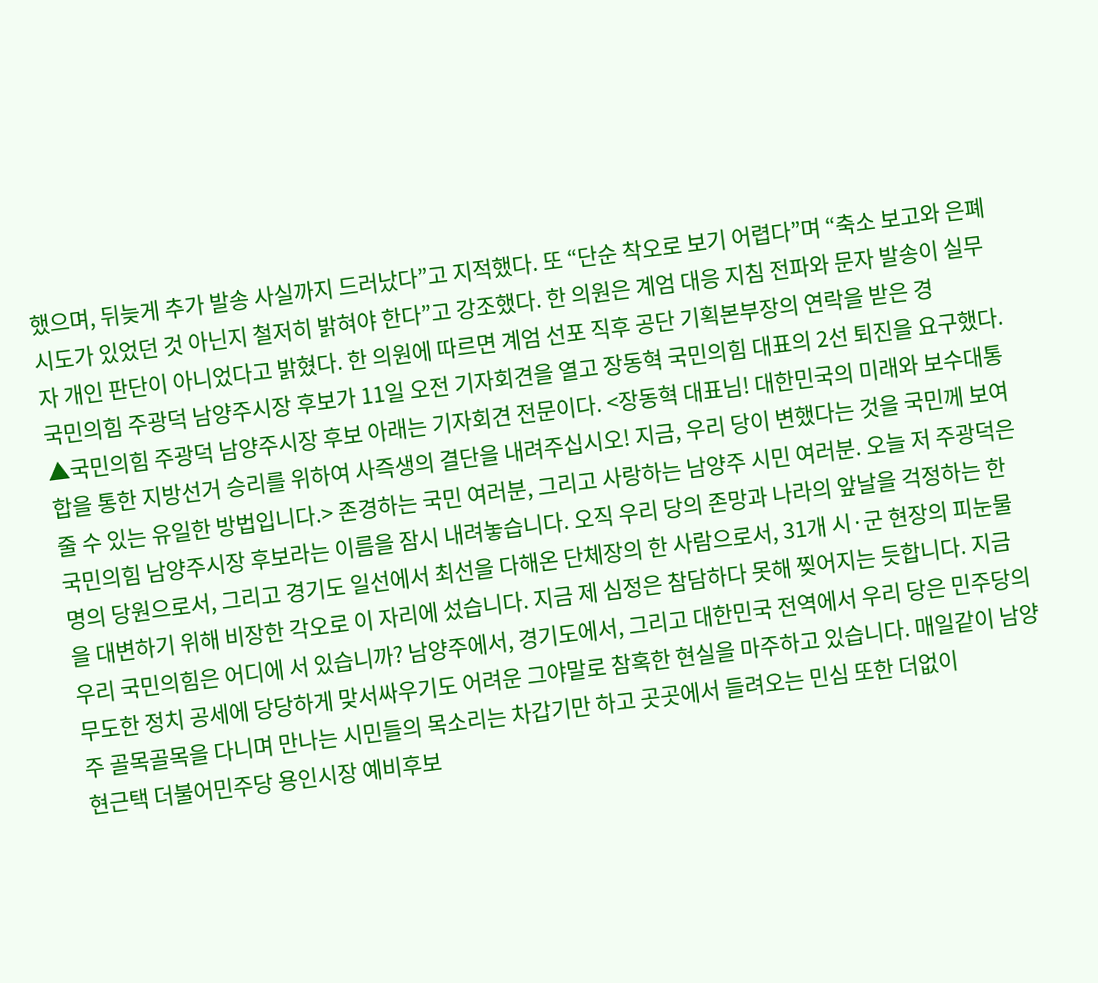했으며, 뒤늦게 추가 발송 사실까지 드러났다”고 지적했다. 또 “단순 착오로 보기 어렵다”며 “축소 보고와 은폐 시도가 있었던 것 아닌지 철저히 밝혀야 한다”고 강조했다. 한 의원은 계엄 대응 지침 전파와 문자 발송이 실무자 개인 판단이 아니었다고 밝혔다. 한 의원에 따르면 계엄 선포 직후 공단 기획본부장의 연락을 받은 경
국민의힘 주광덕 남양주시장 후보가 11일 오전 기자회견을 열고 장동혁 국민의힘 대표의 2선 퇴진을 요구했다. ▲국민의힘 주광덕 남양주시장 후보 아래는 기자회견 전문이다. <장동혁 대표님! 대한민국의 미래와 보수대통합을 통한 지방선거 승리를 위하여 사즉생의 결단을 내려주십시오! 지금, 우리 당이 변했다는 것을 국민께 보여줄 수 있는 유일한 방법입니다.> 존경하는 국민 여러분, 그리고 사랑하는 남양주 시민 여러분. 오늘 저 주광덕은 국민의힘 남양주시장 후보라는 이름을 잠시 내려놓습니다. 오직 우리 당의 존망과 나라의 앞날을 걱정하는 한 명의 당원으로서, 그리고 경기도 일선에서 최선을 다해온 단체장의 한 사람으로서, 31개 시·군 현장의 피눈물을 대변하기 위해 비장한 각오로 이 자리에 섰습니다. 지금 제 심정은 참담하다 못해 찢어지는 듯합니다. 지금 우리 국민의힘은 어디에 서 있습니까? 남양주에서, 경기도에서, 그리고 대한민국 전역에서 우리 당은 민주당의 무도한 정치 공세에 당당하게 맞서싸우기도 어려운 그야말로 참혹한 현실을 마주하고 있습니다. 매일같이 남양주 골목골목을 다니며 만나는 시민들의 목소리는 차갑기만 하고 곳곳에서 들려오는 민심 또한 더없이
현근택 더불어민주당 용인시장 예비후보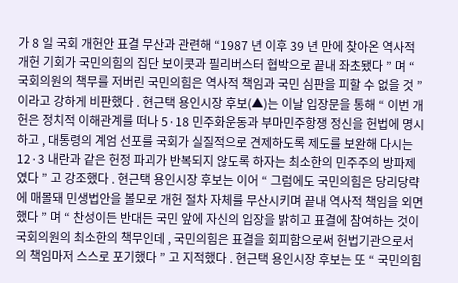가 8 일 국회 개헌안 표결 무산과 관련해 “1987 년 이후 39 년 만에 찾아온 역사적 개헌 기회가 국민의힘의 집단 보이콧과 필리버스터 협박으로 끝내 좌초됐다 ” 며 “ 국회의원의 책무를 저버린 국민의힘은 역사적 책임과 국민 심판을 피할 수 없을 것 ” 이라고 강하게 비판했다 . 현근택 용인시장 후보(▲)는 이날 입장문을 통해 “ 이번 개헌은 정치적 이해관계를 떠나 5·18 민주화운동과 부마민주항쟁 정신을 헌법에 명시하고 , 대통령의 계엄 선포를 국회가 실질적으로 견제하도록 제도를 보완해 다시는 12·3 내란과 같은 헌정 파괴가 반복되지 않도록 하자는 최소한의 민주주의 방파제였다 ” 고 강조했다 . 현근택 용인시장 후보는 이어 “ 그럼에도 국민의힘은 당리당략에 매몰돼 민생법안을 볼모로 개헌 절차 자체를 무산시키며 끝내 역사적 책임을 외면했다 ” 며 “ 찬성이든 반대든 국민 앞에 자신의 입장을 밝히고 표결에 참여하는 것이 국회의원의 최소한의 책무인데 , 국민의힘은 표결을 회피함으로써 헌법기관으로서의 책임마저 스스로 포기했다 ” 고 지적했다 . 현근택 용인시장 후보는 또 “ 국민의힘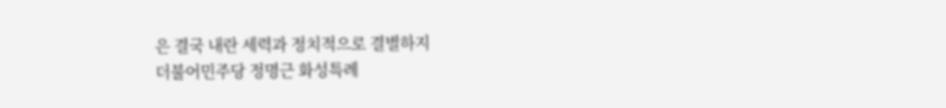은 결국 내란 세력과 정치적으로 결별하지
더불어민주당 정명근 화성특례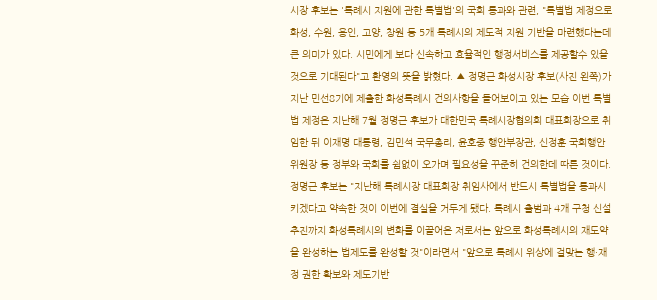시장 후보는 '특례시 지원에 관한 특별법'의 국회 통과와 관련, "특별법 제정으로 화성, 수원, 용인, 고양, 창원 등 5개 특례시의 제도적 지원 기반을 마련했다는데 큰 의미가 있다. 시민에게 보다 신속하고 효율적인 행정서비스를 제공할수 있을 것으로 기대된다"고 환영의 뜻을 밝혔다. ▲ 정명근 화성시장 후보(사진 왼쪽)가 지난 민선8기에 제출한 화성특례시 건의사항을 들어보이고 있는 모습 이번 특별법 제정은 지난해 7월 정명근 후보가 대한민국 특례시장협의회 대표회장으로 취임한 뒤 이재명 대통령, 김민석 국무총리, 윤호중 행안부장관, 신정훈 국회행안위원장 등 정부와 국회를 쉼없이 오가며 필요성을 꾸준히 건의한데 따른 것이다. 정명근 후보는 "지난해 특례시장 대표회장 취임사에서 반드시 특별법을 통과시키겠다고 약속한 것이 이번에 결실을 거두게 됐다. 특례시 출범과 4개 구청 신설 추진까지 화성특례시의 변화를 이끌어온 저로서는 앞으로 화성특례시의 재도약을 완성하는 법제도를 완성할 것"이라면서 "앞으로 특례시 위상에 걸맞는 행·재정 권한 확보와 제도기반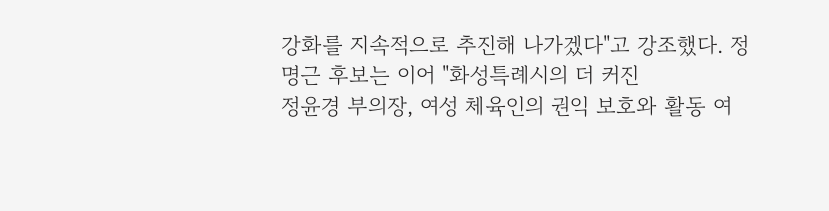강화를 지속적으로 추진해 나가겠다"고 강조했다. 정명근 후보는 이어 "화성특례시의 더 커진
정윤경 부의장, 여성 체육인의 권익 보호와 활동 여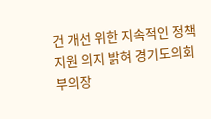건 개선 위한 지속적인 정책 지원 의지 밝혀 경기도의회 부의장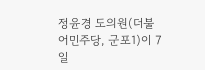정윤경 도의원(더불어민주당, 군포1)이 7일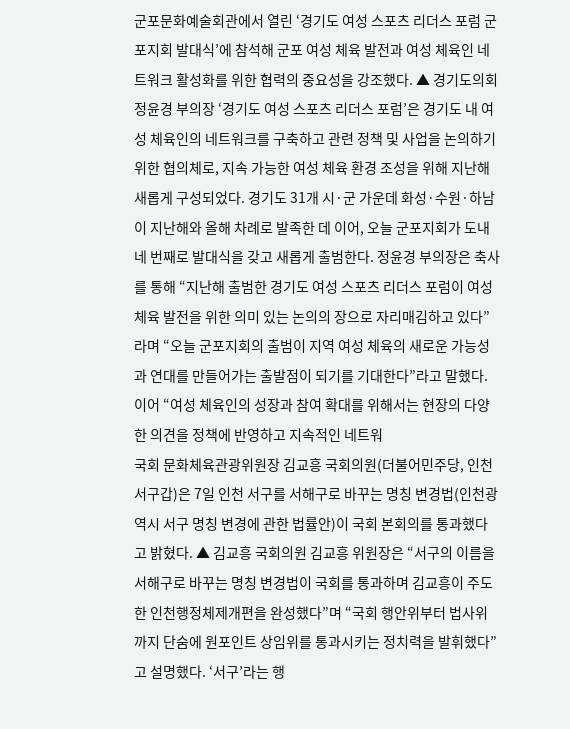군포문화예술회관에서 열린 ‘경기도 여성 스포츠 리더스 포럼 군포지회 발대식’에 참석해 군포 여성 체육 발전과 여성 체육인 네트워크 활성화를 위한 협력의 중요성을 강조했다. ▲ 경기도의회 정윤경 부의장 ‘경기도 여성 스포츠 리더스 포럼’은 경기도 내 여성 체육인의 네트워크를 구축하고 관련 정책 및 사업을 논의하기 위한 협의체로, 지속 가능한 여성 체육 환경 조성을 위해 지난해 새롭게 구성되었다. 경기도 31개 시·군 가운데 화성·수원·하남이 지난해와 올해 차례로 발족한 데 이어, 오늘 군포지회가 도내 네 번째로 발대식을 갖고 새롭게 출범한다. 정윤경 부의장은 축사를 통해 “지난해 출범한 경기도 여성 스포츠 리더스 포럼이 여성 체육 발전을 위한 의미 있는 논의의 장으로 자리매김하고 있다”라며 “오늘 군포지회의 출범이 지역 여성 체육의 새로운 가능성과 연대를 만들어가는 출발점이 되기를 기대한다”라고 말했다. 이어 “여성 체육인의 성장과 참여 확대를 위해서는 현장의 다양한 의견을 정책에 반영하고 지속적인 네트워
국회 문화체육관광위원장 김교흥 국회의원(더불어민주당, 인천서구갑)은 7일 인천 서구를 서해구로 바꾸는 명칭 변경법(인천광역시 서구 명칭 변경에 관한 법률안)이 국회 본회의를 통과했다고 밝혔다. ▲ 김교흥 국회의원 김교흥 위원장은 “서구의 이름을 서해구로 바꾸는 명칭 변경법이 국회를 통과하며 김교흥이 주도한 인천행정체제개편을 완성했다”며 “국회 행안위부터 법사위까지 단숨에 원포인트 상임위를 통과시키는 정치력을 발휘했다”고 설명했다. ‘서구’라는 행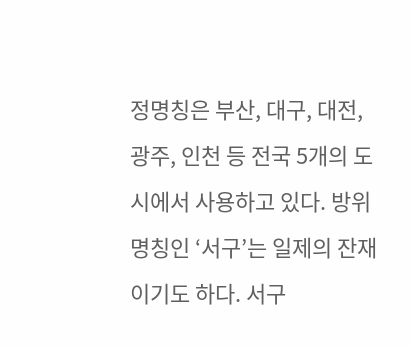정명칭은 부산, 대구, 대전, 광주, 인천 등 전국 5개의 도시에서 사용하고 있다. 방위명칭인 ‘서구’는 일제의 잔재이기도 하다. 서구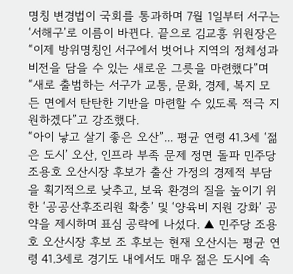명칭 변경법이 국회를 통과하며 7월 1일부터 서구는 ‘서해구’로 이름이 바뀐다. 끝으로 김교흥 위원장은 “이제 방위명칭인 서구에서 벗어나 지역의 정체성과 비전을 담을 수 있는 새로운 그릇을 마련했다”며 “새로 출범하는 서구가 교통, 문화, 경제, 복지 모든 면에서 탄탄한 기반을 마련할 수 있도록 적극 지원하겠다”고 강조했다.
“아이 낳고 살기 좋은 오산”... 평균 연령 41.3세 ‘젊은 도시’ 오산, 인프라 부족 문제 정면 돌파 민주당 조용호 오산시장 후보가 출산 가정의 경제적 부담을 획기적으로 낮추고, 보육 환경의 질을 높이기 위한 ‘공공산후조리원 확충’ 및 ‘양육비 지원 강화’ 공약을 제시하며 표심 공략에 나섰다. ▲ 민주당 조용호 오산시장 후보 조 후보는 현재 오산시는 평균 연령 41.3세로 경기도 내에서도 매우 젊은 도시에 속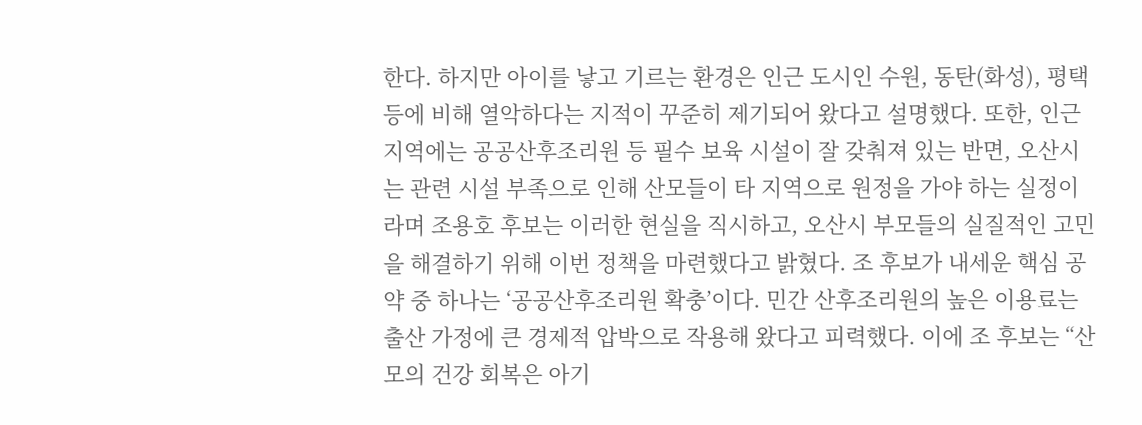한다. 하지만 아이를 낳고 기르는 환경은 인근 도시인 수원, 동탄(화성), 평택 등에 비해 열악하다는 지적이 꾸준히 제기되어 왔다고 설명했다. 또한, 인근 지역에는 공공산후조리원 등 필수 보육 시설이 잘 갖춰져 있는 반면, 오산시는 관련 시설 부족으로 인해 산모들이 타 지역으로 원정을 가야 하는 실정이라며 조용호 후보는 이러한 현실을 직시하고, 오산시 부모들의 실질적인 고민을 해결하기 위해 이번 정책을 마련했다고 밝혔다. 조 후보가 내세운 핵심 공약 중 하나는 ‘공공산후조리원 확충’이다. 민간 산후조리원의 높은 이용료는 출산 가정에 큰 경제적 압박으로 작용해 왔다고 피력했다. 이에 조 후보는 “산모의 건강 회복은 아기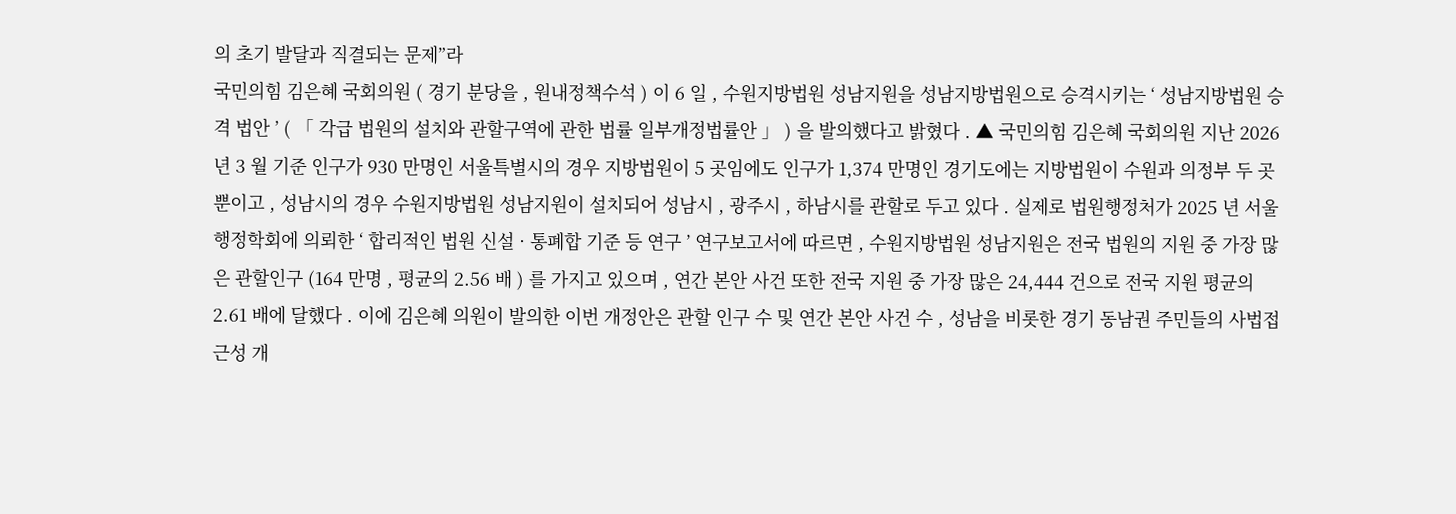의 초기 발달과 직결되는 문제”라
국민의힘 김은혜 국회의원 ( 경기 분당을 , 원내정책수석 ) 이 6 일 , 수원지방법원 성남지원을 성남지방법원으로 승격시키는 ‘ 성남지방법원 승격 법안 ’ ( 「 각급 법원의 설치와 관할구역에 관한 법률 일부개정법률안 」 ) 을 발의했다고 밝혔다 . ▲ 국민의힘 김은혜 국회의원 지난 2026 년 3 월 기준 인구가 930 만명인 서울특별시의 경우 지방법원이 5 곳임에도 인구가 1,374 만명인 경기도에는 지방법원이 수원과 의정부 두 곳 뿐이고 , 성남시의 경우 수원지방법원 성남지원이 설치되어 성남시 , 광주시 , 하남시를 관할로 두고 있다 . 실제로 법원행정처가 2025 년 서울행정학회에 의뢰한 ‘ 합리적인 법원 신설 · 통폐합 기준 등 연구 ’ 연구보고서에 따르면 , 수원지방법원 성남지원은 전국 법원의 지원 중 가장 많은 관할인구 (164 만명 , 평균의 2.56 배 ) 를 가지고 있으며 , 연간 본안 사건 또한 전국 지원 중 가장 많은 24,444 건으로 전국 지원 평균의 2.61 배에 달했다 . 이에 김은혜 의원이 발의한 이번 개정안은 관할 인구 수 및 연간 본안 사건 수 , 성남을 비롯한 경기 동남권 주민들의 사법접근성 개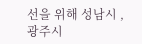선을 위해 성남시 , 광주시